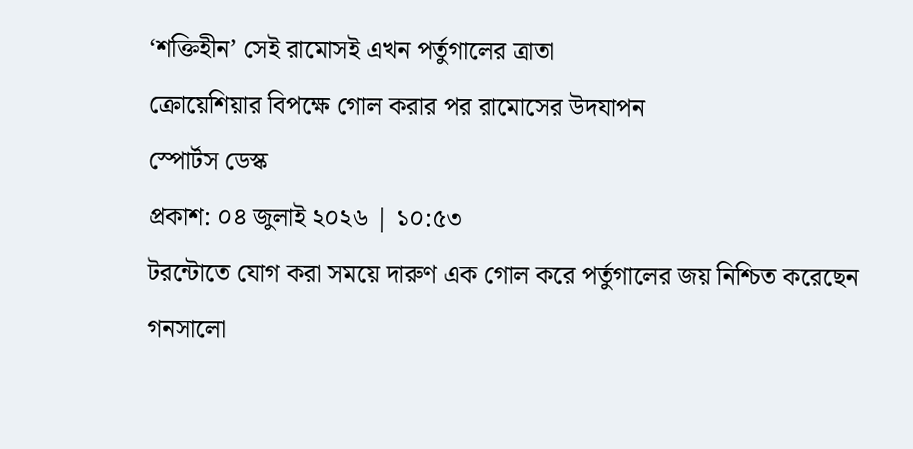‘শক্তিহীন’ সেই রামোসই এখন পর্তুগালের ত্রাতা
ক্রোয়েশিয়ার বিপক্ষে গোল করার পর রামোসের উদযাপন
স্পোর্টস ডেস্ক
প্রকাশ: ০৪ জুলাই ২০২৬ | ১০:৫৩
টরন্টোতে যোগ করা সময়ে দারুণ এক গোল করে পর্তুগালের জয় নিশ্চিত করেছেন গনসালো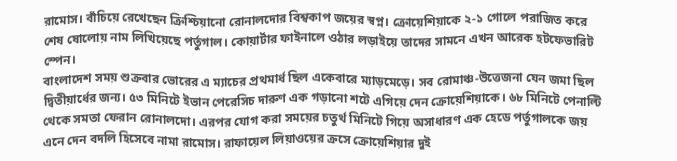রামোস। বাঁচিয়ে রেখেছেন ক্রিশ্চিয়ানো রোনালদোর বিশ্বকাপ জয়ের স্বপ্ন। ক্রোয়েশিয়াকে ২-১ গোলে পরাজিত করে শেষ ষোলোয় নাম লিখিয়েছে পর্তুগাল। কোয়ার্টার ফাইনালে ওঠার লড়াইয়ে তাদের সামনে এখন আরেক হটফেভারিট স্পেন।
বাংলাদেশ সময় শুক্রবার ভোরের এ ম্যাচের প্রথমার্ধ ছিল একেবারে ম্যাড়মেড়ে। সব রোমাঞ্চ-উত্তেজনা যেন জমা ছিল দ্বিতীয়ার্ধের জন্য। ৫৩ মিনিটে ইভান পেরেসিচ দারুণ এক গড়ানো শটে এগিয়ে দেন ক্রোয়েশিয়াকে। ৬৮ মিনিটে পেনাল্টি থেকে সমতা ফেরান রোনালদো। এরপর যোগ করা সময়ের চতুর্থ মিনিটে গিয়ে অসাধারণ এক হেডে পর্তুগালকে জয় এনে দেন বদলি হিসেবে নামা রামোস। রাফায়েল লিয়াওয়ের ক্রসে ক্রোয়েশিয়ার দুই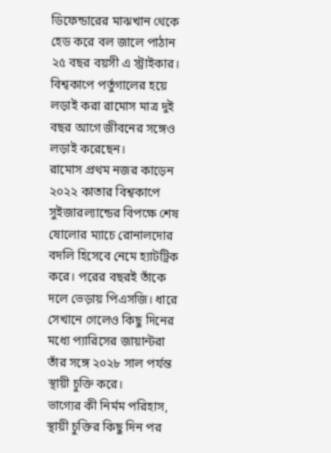ডিফেন্ডারের মাঝখান থেকে হেড করে বল জালে পাঠান ২৫ বছর বয়সী এ স্ট্রাইকার। বিশ্বকাপে পর্তুগালের হয়ে লড়াই করা রামোস মাত্র দুই বছর আগে জীবনের সঙ্গেও লড়াই করেছেন।
রামোস প্রথম নজর কাড়েন ২০২২ কাতার বিশ্বকাপে সুইজারল্যান্ডের বিপক্ষে শেষ ষোলোর ম্যাচে রোনালদোর বদলি হিসেবে নেমে হ্যাটট্রিক করে। পরের বছরই তাঁকে দলে ভেড়ায় পিএসজি। ধারে সেখানে গেলেও কিছু দিনের মধ্যে প্যারিসের জায়ান্টরা তাঁর সঙ্গে ২০২৮ সাল পর্যন্ত স্থায়ী চুক্তি করে।
ভাগ্যের কী নির্মম পরিহাস, স্থায়ী চুক্তির কিছু দিন পর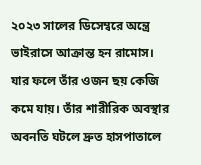২০২৩ সালের ডিসেম্বরে অন্ত্রে ভাইরাসে আক্রান্ত হন রামোস। যার ফলে তাঁর ওজন ছয় কেজি কমে যায়। তাঁর শারীরিক অবস্থার অবনতি ঘটলে দ্রুত হাসপাতালে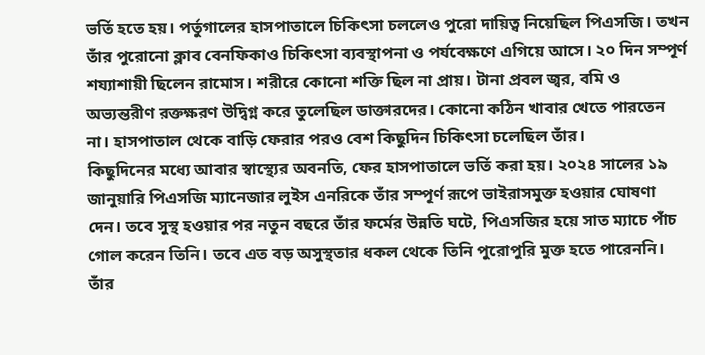ভর্তি হতে হয়। পর্তুগালের হাসপাতালে চিকিৎসা চললেও পুরো দায়িত্ব নিয়েছিল পিএসজি। তখন তাঁর পুরোনো ক্লাব বেনফিকাও চিকিৎসা ব্যবস্থাপনা ও পর্যবেক্ষণে এগিয়ে আসে। ২০ দিন সম্পূর্ণ শয্যাশায়ী ছিলেন রামোস। শরীরে কোনো শক্তি ছিল না প্রায়। টানা প্রবল জ্বর, বমি ও অভ্যন্তরীণ রক্তক্ষরণ উদ্বিগ্ন করে তুলেছিল ডাক্তারদের। কোনো কঠিন খাবার খেতে পারতেন না। হাসপাতাল থেকে বাড়ি ফেরার পরও বেশ কিছুদিন চিকিৎসা চলেছিল তাঁর।
কিছুদিনের মধ্যে আবার স্বাস্থ্যের অবনতি, ফের হাসপাতালে ভর্তি করা হয়। ২০২৪ সালের ১৯ জানুয়ারি পিএসজি ম্যানেজার লুইস এনরিকে তাঁর সম্পূর্ণ রূপে ভাইরাসমুক্ত হওয়ার ঘোষণা দেন। তবে সুস্থ হওয়ার পর নতুন বছরে তাঁর ফর্মের উন্নতি ঘটে, পিএসজির হয়ে সাত ম্যাচে পাঁচ গোল করেন তিনি। তবে এত বড় অসুস্থতার ধকল থেকে তিনি পুরোপুরি মুক্ত হতে পারেননি। তাঁর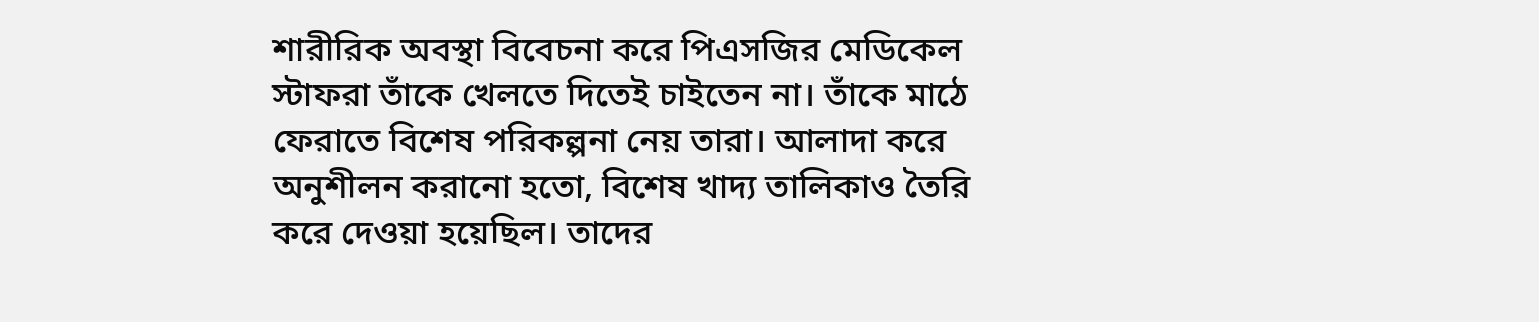শারীরিক অবস্থা বিবেচনা করে পিএসজির মেডিকেল স্টাফরা তাঁকে খেলতে দিতেই চাইতেন না। তাঁকে মাঠে ফেরাতে বিশেষ পরিকল্পনা নেয় তারা। আলাদা করে অনুশীলন করানো হতো, বিশেষ খাদ্য তালিকাও তৈরি করে দেওয়া হয়েছিল। তাদের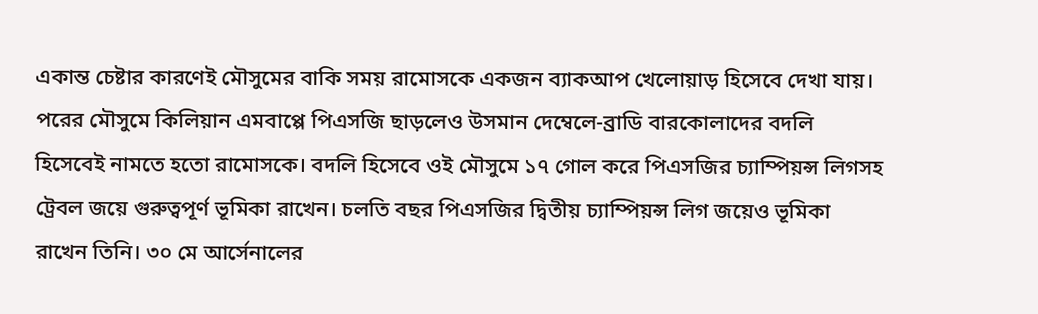একান্ত চেষ্টার কারণেই মৌসুমের বাকি সময় রামোসকে একজন ব্যাকআপ খেলোয়াড় হিসেবে দেখা যায়।
পরের মৌসুমে কিলিয়ান এমবাপ্পে পিএসজি ছাড়লেও উসমান দেম্বেলে-ব্রাডি বারকোলাদের বদলি হিসেবেই নামতে হতো রামোসকে। বদলি হিসেবে ওই মৌসুমে ১৭ গোল করে পিএসজির চ্যাম্পিয়ন্স লিগসহ ট্রেবল জয়ে গুরুত্বপূর্ণ ভূমিকা রাখেন। চলতি বছর পিএসজির দ্বিতীয় চ্যাম্পিয়ন্স লিগ জয়েও ভূমিকা রাখেন তিনি। ৩০ মে আর্সেনালের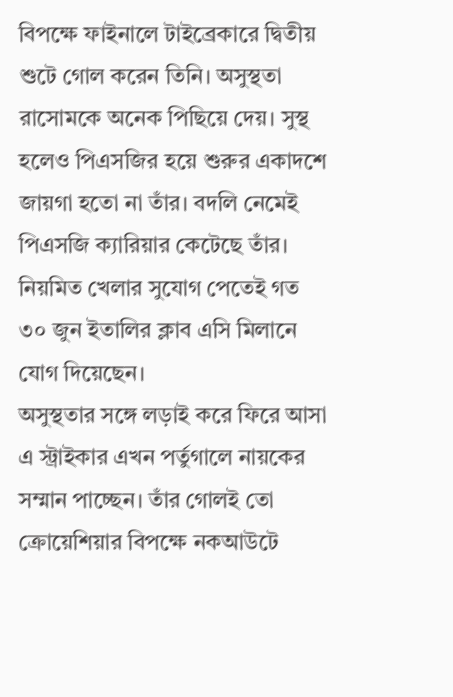বিপক্ষে ফাইনালে টাইব্রেকারে দ্বিতীয় শুটে গোল করেন তিনি। অসুস্থতা রাসোমকে অনেক পিছিয়ে দেয়। সুস্থ হলেও পিএসজির হয়ে শুরুর একাদশে জায়গা হতো না তাঁর। বদলি নেমেই পিএসজি ক্যারিয়ার কেটেছে তাঁর। নিয়মিত খেলার সুযোগ পেতেই গত ৩০ জুন ইতালির ক্লাব এসি মিলানে যোগ দিয়েছেন।
অসুস্থতার সঙ্গে লড়াই করে ফিরে আসা এ স্ট্রাইকার এখন পর্তুগালে নায়কের সম্মান পাচ্ছেন। তাঁর গোলই তো ক্রোয়েশিয়ার বিপক্ষে নকআউটে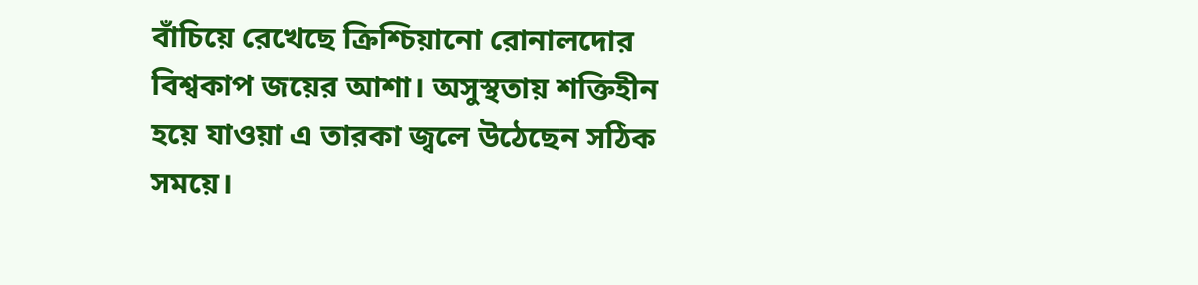বাঁচিয়ে রেখেছে ক্রিশ্চিয়ানো রোনালদোর বিশ্বকাপ জয়ের আশা। অসুস্থতায় শক্তিহীন হয়ে যাওয়া এ তারকা জ্বলে উঠেছেন সঠিক সময়ে।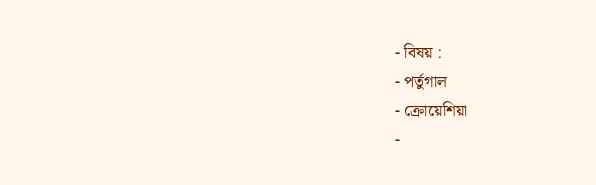- বিষয় :
- পর্তুগাল
- ক্রোয়েশিয়া
-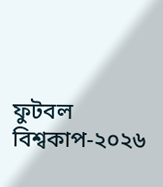ফুটবল বিশ্বকাপ-২০২৬